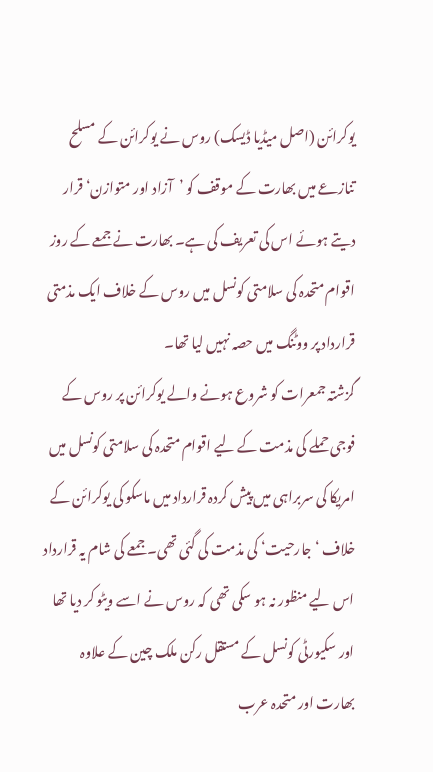یوکرائن (اصل میڈیا ڈیسک) روس نے یوکرائن کے مسلح تنازعے میں بھارت کے موقف کو ’آزاد اور متوازن‘ قرار دیتے ہوئے اس کی تعریف کی ہے۔ بھارت نے جمعے کے روز اقوام متحدہ کی سلامتی کونسل میں روس کے خلاف ایک مذمتی قرارداد پر ووٹنگ میں حصہ نہیں لیا تھا۔
گزشتہ جمعرات کو شروع ہونے والے یوکرائن پر روس کے فوجی حملے کی مذمت کے لیے اقوام متحدہ کی سلامتی کونسل میں امریکا کی سربراہی میں پیش کردہ قرارداد میں ماسکو کی یوکرائن کے خلاف ‘جارحیت‘ کی مذمت کی گئی تھی۔ جمعے کی شام یہ قرارداد اس لیے منظور نہ ہو سکی تھی کہ روس نے اسے ویٹو کر دیا تھا اور سکیورٹی کونسل کے مستقل رکن ملک چین کے علاوہ بھارت اور متحدہ عرب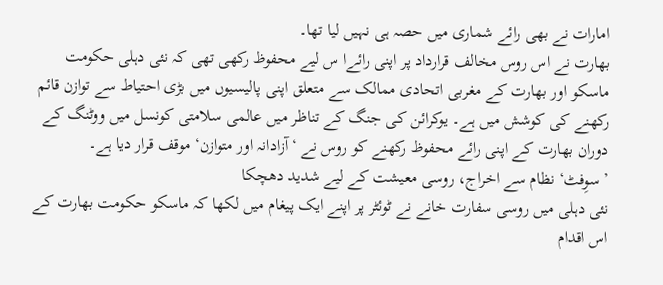امارات نے بھی رائے شماری میں حصہ ہی نہیں لیا تھا۔
بھارت نے اس روس مخالف قرارداد پر اپنی رائےا س لیے محفوظ رکھی تھی کہ نئی دہلی حکومت ماسکو اور بھارت کے مغربی اتحادی ممالک سے متعلق اپنی پالیسیوں میں بڑی احتیاط سے توازن قائم رکھنے کی کوشش میں ہے۔ یوکرائن کی جنگ کے تناظر میں عالمی سلامتی کونسل میں ووٹنگ کے دوران بھارت کے اپنی رائے محفوظ رکھنے کو روس نے ‘آزادانہ اور متوازن‘ موقف قرار دیا ہے۔
’سوِفٹ‘ نظام سے اخراج، روسی معیشت کے لیے شدید دھچکا
نئی دہلی میں روسی سفارت خانے نے ٹوئٹر پر اپنے ایک پیغام میں لکھا کہ ماسکو حکومت بھارت کے اس اقدام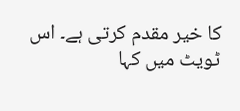کا خیر مقدم کرتی ہے۔ اس ٹویٹ میں کہا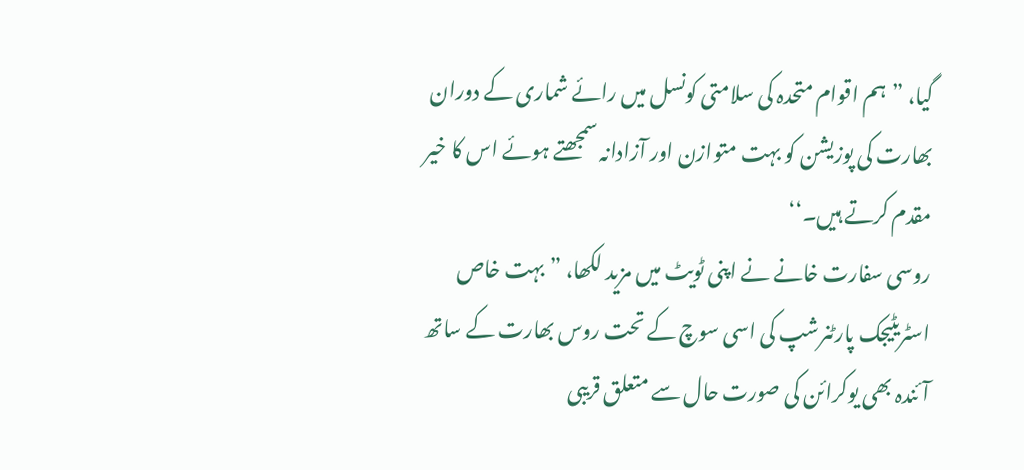گیا، ”ہم اقوام متحدہ کی سلامتی کونسل میں رائے شماری کے دوران بھارت کی پوزیشن کو بہت متوازن اور آزادانہ سمجھتے ہوئے اس کا خیر مقدم کرتے ہیں۔‘‘
روسی سفارت خانے نے اپنی ٹویٹ میں مزید لکھا، ”بہت خاص اسٹریٹیجک پارٹنرشپ کی اسی سوچ کے تحت روس بھارت کے ساتھ آئندہ بھی یوکرائن کی صورت حال سے متعلق قریبی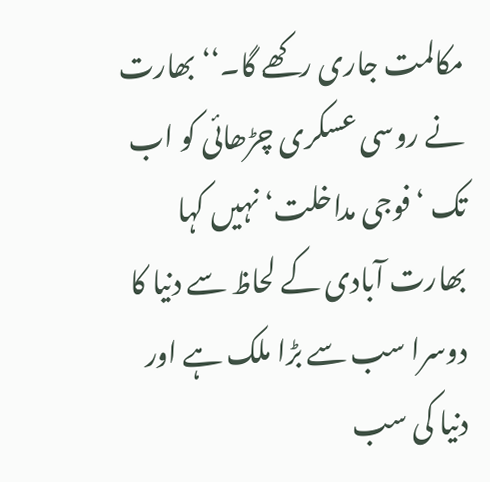مکالمت جاری رکھے گا۔‘‘ بھارت نے روسی عسکری چڑھائی کو اب تک ‘فوجی مداخلت‘ نہیں کہا
بھارت آبادی کے لحاظ سے دنیا کا دوسرا سب سے بڑا ملک ہے اور دنیا کی سب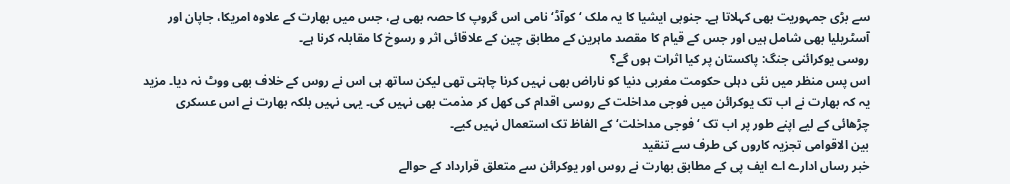سے بڑی جمہوریت بھی کہلاتا ہے۔ جنوبی ایشیا کا یہ ملک ‘کوآڈ‘ نامی اس گروپ کا حصہ بھی ہے، جس میں بھارت کے علاوہ امریکا، جاپان اور آسٹریلیا بھی شامل ہیں اور جس کے قیام کا مقصد ماہرین کے مطابق چین کے علاقائی اثر و رسوخ کا مقابلہ کرنا ہے۔
روسی یوکرائنی جنگ: پاکستان پر کیا اثرات ہوں گے؟
اس پس منظر میں نئی دہلی حکومت مغربی دنیا کو ناراض بھی نہیں کرنا چاہتی تھی لیکن ساتھ ہی اس نے روس کے خلاف بھی ووٹ نہ دیا۔ مزید یہ کہ بھارت نے اب تک یوکرائن میں فوجی مداخلت کے روسی اقدام کی کھل کر مذمت بھی نہیں کی۔ یہی نہیں بلکہ بھارت نے اس عسکری چڑھائی کے لیے اپنے طور پر اب تک ‘فوجی مداخلت‘ کے الفاظ تک استعمال نہیں کیے۔
بین الاقوامی تجزیہ کاروں کی طرف سے تنقید
خبر رساں ادارے اے ایف پی کے مطابق بھارت نے روس اور یوکرائن سے متعلق قرارداد کے حوالے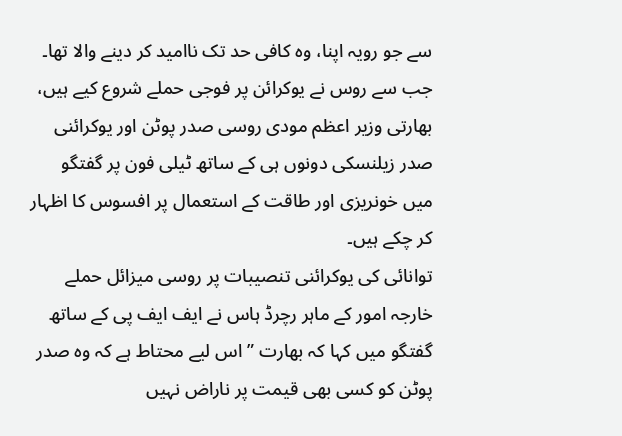سے جو رویہ اپنا، وہ کافی حد تک ناامید کر دینے والا تھا۔ جب سے روس نے یوکرائن پر فوجی حملے شروع کیے ہیں، بھارتی وزیر اعظم مودی روسی صدر پوٹن اور یوکرائنی صدر زیلنسکی دونوں ہی کے ساتھ ٹیلی فون پر گفتگو میں خونریزی اور طاقت کے استعمال پر افسوس کا اظہار کر چکے ہیں۔
توانائی کی یوکرائنی تنصیبات پر روسی میزائل حملے
خارجہ امور کے ماہر رچرڈ ہاس نے ایف ایف پی کے ساتھ گفتگو میں کہا کہ بھارت ”اس لیے محتاط ہے کہ وہ صدر پوٹن کو کسی بھی قیمت پر ناراض نہیں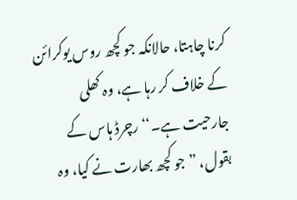کرنا چاہتا، حالانکہ جو کچھ روس یوکرائن کے خلاف کر رہا ہے، وہ کھلی جارحیت ہے۔‘‘ رچرڈ ہاس کے بقول، ”جو کچھ بھارت نے کیا، وہ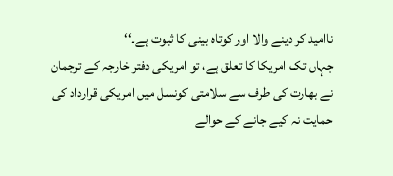ناامید کر دینے والا اور کوتاہ بینی کا ثبوت ہے۔‘‘
جہاں تک امریکا کا تعلق ہے، تو امریکی دفتر خارجہ کے ترجمان نے بھارت کی طرف سے سلامتی کونسل میں امریکی قرارداد کی حمایت نہ کیے جانے کے حوالے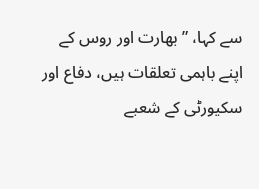سے کہا، ”بھارت اور روس کے اپنے باہمی تعلقات ہیں، دفاع اور سکیورٹی کے شعبے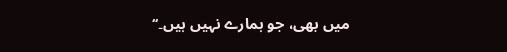میں بھی، جو ہمارے نہیں ہیں۔‘‘